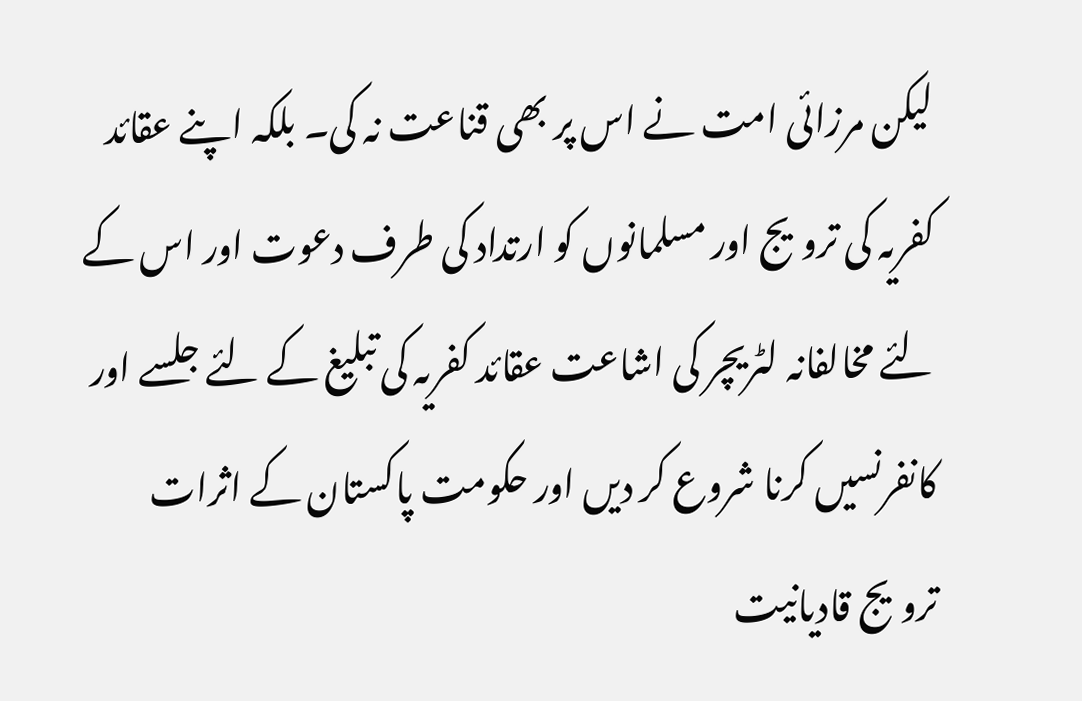لیکن مرزائی امت نے اس پر بھی قناعت نہ کی۔ بلکہ اپنے عقائد کفریہ کی ترویج اور مسلمانوں کو ارتداد کی طرف دعوت اور اس کے لئے مخالفانہ لٹریچر کی اشاعت عقائد کفریہ کی تبلیغ کے لئے جلسے اور کانفرنسیں کرنا شروع کر دیں اور حکومت پاکستان کے اثرات ترویج قادیانیت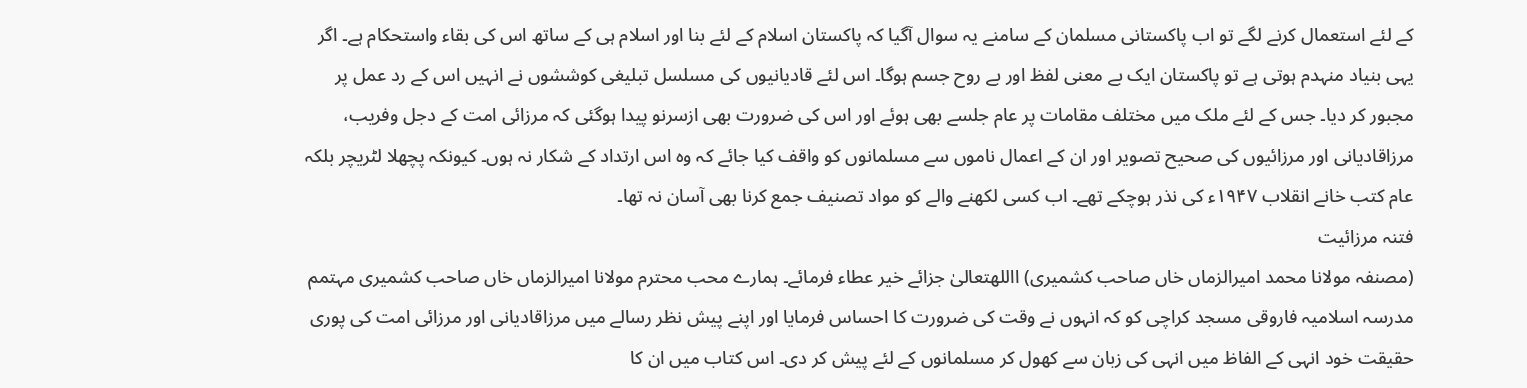کے لئے استعمال کرنے لگے تو اب پاکستانی مسلمان کے سامنے یہ سوال آگیا کہ پاکستان اسلام کے لئے بنا اور اسلام ہی کے ساتھ اس کی بقاء واستحکام ہے۔ اگر یہی بنیاد منہدم ہوتی ہے تو پاکستان ایک بے معنی لفظ اور بے روح جسم ہوگا۔ اس لئے قادیانیوں کی مسلسل تبلیغی کوششوں نے انہیں اس کے رد عمل پر مجبور کر دیا۔ جس کے لئے ملک میں مختلف مقامات پر عام جلسے بھی ہوئے اور اس کی ضرورت بھی ازسرنو پیدا ہوگئی کہ مرزائی امت کے دجل وفریب، مرزاقادیانی اور مرزائیوں کی صحیح تصویر اور ان کے اعمال ناموں سے مسلمانوں کو واقف کیا جائے کہ وہ اس ارتداد کے شکار نہ ہوں۔ کیونکہ پچھلا لٹریچر بلکہ عام کتب خانے انقلاب ۱۹۴۷ء کی نذر ہوچکے تھے۔ اب کسی لکھنے والے کو مواد تصنیف جمع کرنا بھی آسان نہ تھا۔
فتنہ مرزائیت
(مصنفہ مولانا محمد امیرالزماں خاں صاحب کشمیری) االلهتعالیٰ جزائے خیر عطاء فرمائے۔ ہمارے محب محترم مولانا امیرالزماں خاں صاحب کشمیری مہتمم مدرسہ اسلامیہ فاروقی مسجد کراچی کو کہ انہوں نے وقت کی ضرورت کا احساس فرمایا اور اپنے پیش نظر رسالے میں مرزاقادیانی اور مرزائی امت کی پوری حقیقت خود انہی کے الفاظ میں انہی کی زبان سے کھول کر مسلمانوں کے لئے پیش کر دی۔ اس کتاب میں ان کا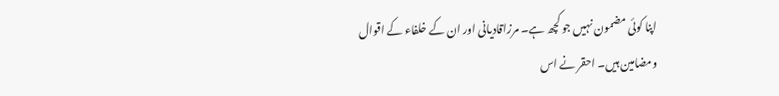اپنا کوئی مضمون نہیں جو کچھ ہے۔ مرزاقادیانی اور ان کے خلفاء کے اقوال ومضامین ہیں۔ احقر نے اس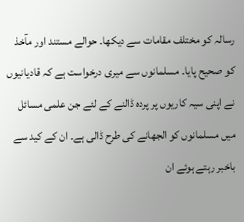رسالہ کو مختلف مقامات سے دیکھا۔ حوالے مستند اور مآخذ کو صحیح پایا۔ مسلمانوں سے میری درخواست ہے کہ قادیانیوں نے اپنی سیہ کاریوں پر پردہ ڈالنے کے لئے جن علمی مسائل میں مسلمانوں کو الجھانے کی طرح ڈالی ہے۔ ان کے کید سے باخبر رہتے ہوئے ان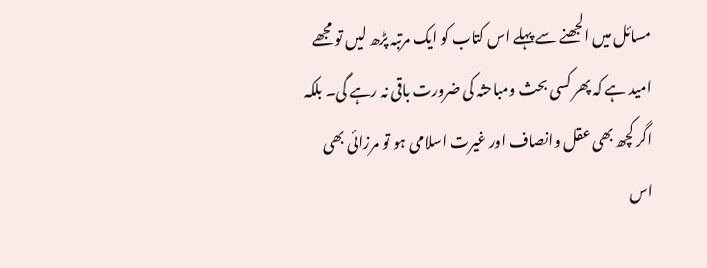مسائل میں الجھنے سے پہلے اس کتاب کو ایک مرتبہ پڑھ لیں تو مجھے امید ہے کہ پھر کسی بحث ومباحثہ کی ضرورت باقی نہ رہے گی۔ بلکہ اگر کچھ بھی عقل وانصاف اور غیرت اسلامی ہو تو مرزائی بھی اس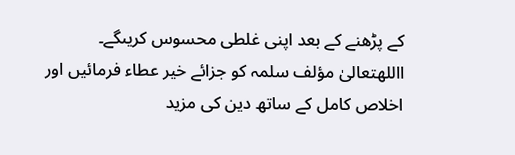کے پڑھنے کے بعد اپنی غلطی محسوس کریںگے۔ االلهتعالیٰ مؤلف سلمہ کو جزائے خیر عطاء فرمائیں اور اخلاص کامل کے ساتھ دین کی مزید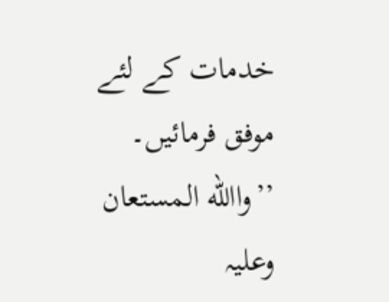خدمات کے لئے موفق فرمائیں۔ ’’واالله المستعان وعلیہ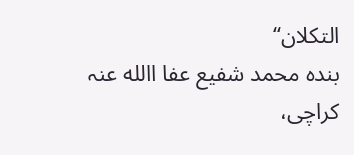التکلان‘‘
بندہ محمد شفیع عفا االله عنہ کراچی،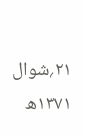۲۱؍شوال ۱۳۷۱ھ